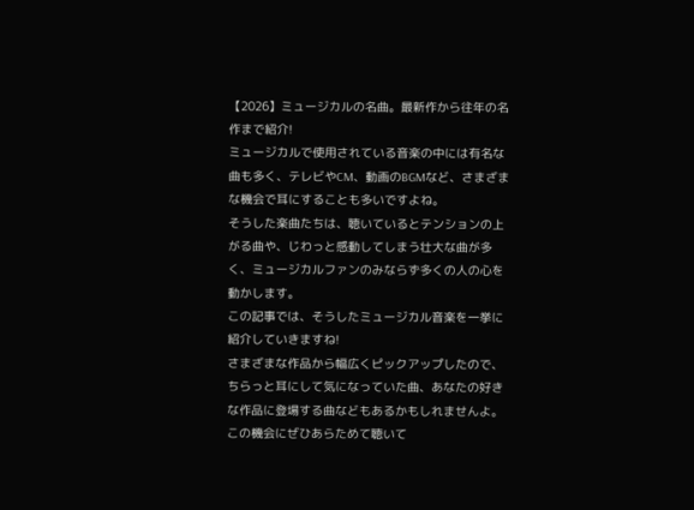【2026】ミュージカルの名曲。最新作から往年の名作まで紹介!
ミュージカルで使用されている音楽の中には有名な曲も多く、テレビやCM、動画のBGMなど、さまざまな機会で耳にすることも多いですよね。
そうした楽曲たちは、聴いているとテンションの上がる曲や、じわっと感動してしまう壮大な曲が多く、ミュージカルファンのみならず多くの人の心を動かします。
この記事では、そうしたミュージカル音楽を一挙に紹介していきますね!
さまざまな作品から幅広くピックアップしたので、ちらっと耳にして気になっていた曲、あなたの好きな作品に登場する曲などもあるかもしれませんよ。
この機会にぜひあらためて聴いて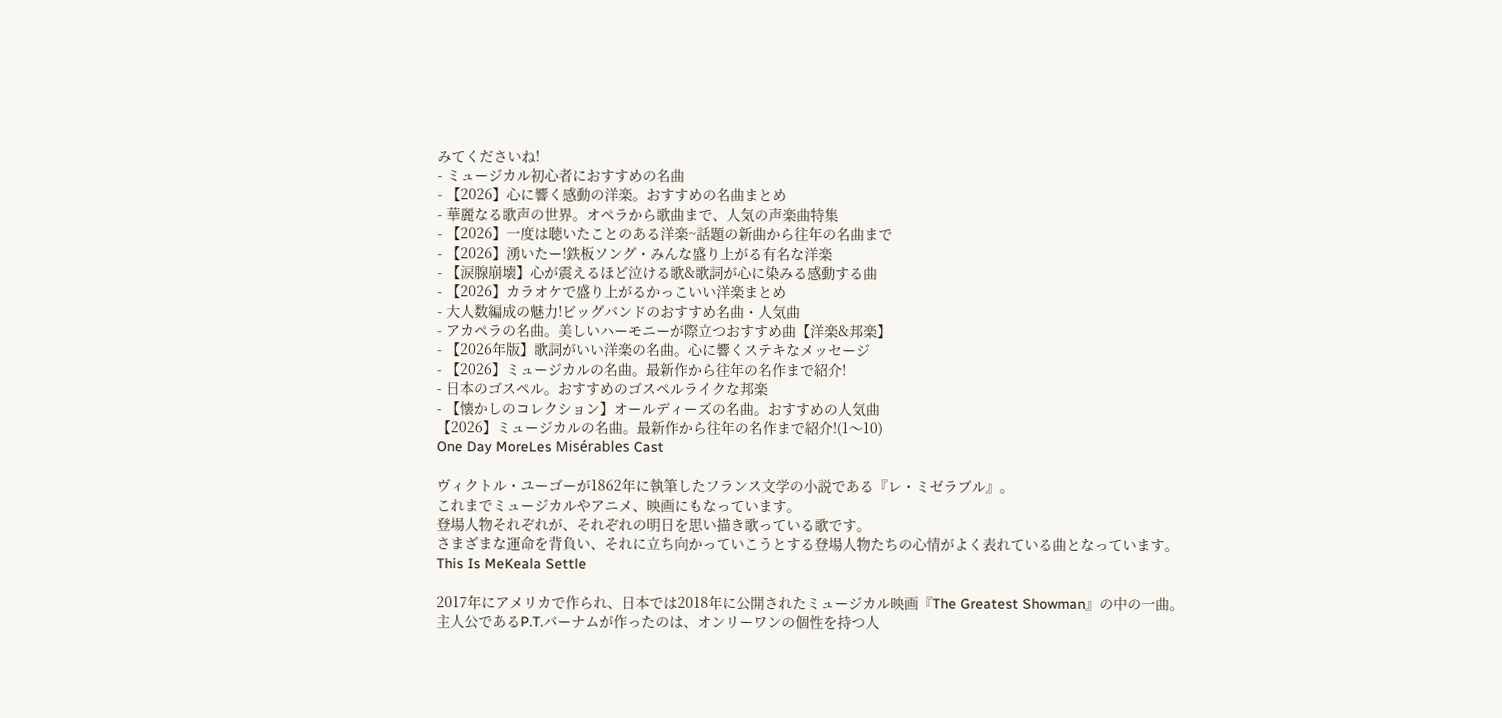みてくださいね!
- ミュージカル初心者におすすめの名曲
- 【2026】心に響く感動の洋楽。おすすめの名曲まとめ
- 華麗なる歌声の世界。オペラから歌曲まで、人気の声楽曲特集
- 【2026】一度は聴いたことのある洋楽~話題の新曲から往年の名曲まで
- 【2026】湧いたー!鉄板ソング・みんな盛り上がる有名な洋楽
- 【涙腺崩壊】心が震えるほど泣ける歌&歌詞が心に染みる感動する曲
- 【2026】カラオケで盛り上がるかっこいい洋楽まとめ
- 大人数編成の魅力!ビッグバンドのおすすめ名曲・人気曲
- アカペラの名曲。美しいハーモニーが際立つおすすめ曲【洋楽&邦楽】
- 【2026年版】歌詞がいい洋楽の名曲。心に響くステキなメッセージ
- 【2026】ミュージカルの名曲。最新作から往年の名作まで紹介!
- 日本のゴスペル。おすすめのゴスペルライクな邦楽
- 【懐かしのコレクション】オールディーズの名曲。おすすめの人気曲
【2026】ミュージカルの名曲。最新作から往年の名作まで紹介!(1〜10)
One Day MoreLes Misérables Cast

ヴィクトル・ユーゴーが1862年に執筆したフランス文学の小説である『レ・ミゼラブル』。
これまでミュージカルやアニメ、映画にもなっています。
登場人物それぞれが、それぞれの明日を思い描き歌っている歌です。
さまざまな運命を背負い、それに立ち向かっていこうとする登場人物たちの心情がよく表れている曲となっています。
This Is MeKeala Settle

2017年にアメリカで作られ、日本では2018年に公開されたミュージカル映画『The Greatest Showman』の中の一曲。
主人公であるP.T.バーナムが作ったのは、オンリーワンの個性を持つ人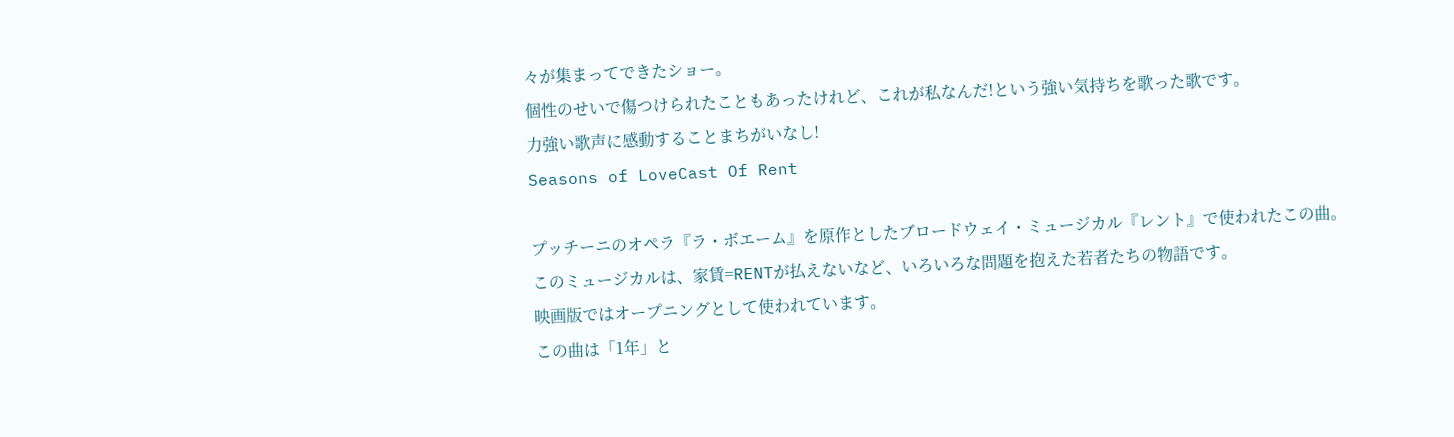々が集まってできたショー。
個性のせいで傷つけられたこともあったけれど、これが私なんだ!という強い気持ちを歌った歌です。
力強い歌声に感動することまちがいなし!
Seasons of LoveCast Of Rent

プッチーニのオペラ『ラ・ボエーム』を原作としたブロードウェイ・ミュージカル『レント』で使われたこの曲。
このミュージカルは、家賃=RENTが払えないなど、いろいろな問題を抱えた若者たちの物語です。
映画版ではオープニングとして使われています。
この曲は「1年」と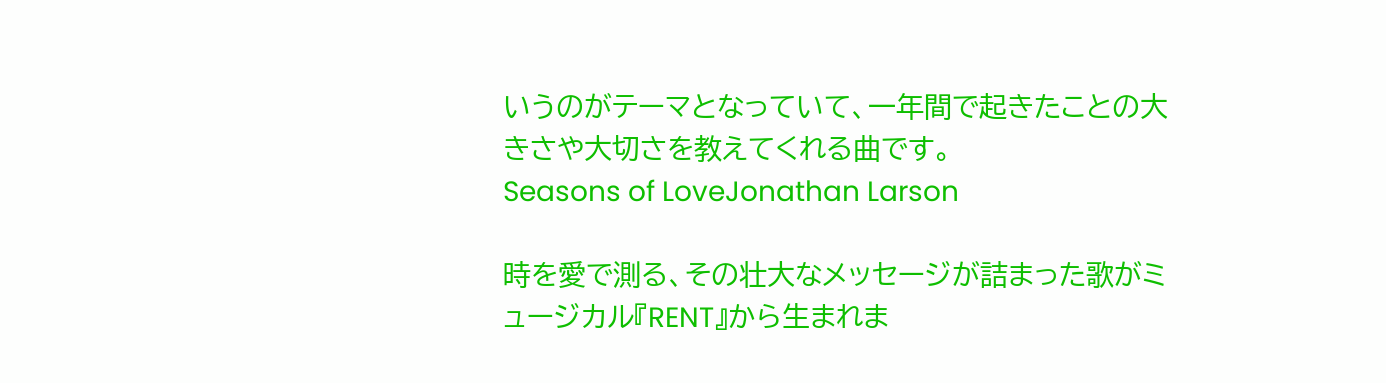いうのがテーマとなっていて、一年間で起きたことの大きさや大切さを教えてくれる曲です。
Seasons of LoveJonathan Larson

時を愛で測る、その壮大なメッセージが詰まった歌がミュージカル『RENT』から生まれま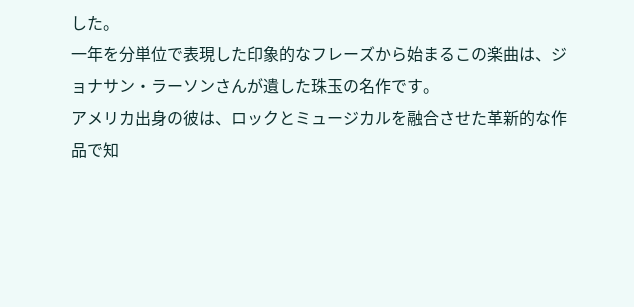した。
一年を分単位で表現した印象的なフレーズから始まるこの楽曲は、ジョナサン・ラーソンさんが遺した珠玉の名作です。
アメリカ出身の彼は、ロックとミュージカルを融合させた革新的な作品で知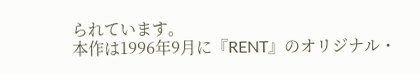られています。
本作は1996年9月に『RENT』のオリジナル・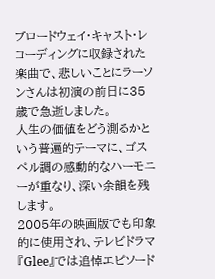ブロードウェイ・キャスト・レコーディングに収録された楽曲で、悲しいことにラーソンさんは初演の前日に35歳で急逝しました。
人生の価値をどう測るかという普遍的テーマに、ゴスペル調の感動的なハーモニーが重なり、深い余韻を残します。
2005年の映画版でも印象的に使用され、テレビドラマ『Glee』では追悼エピソード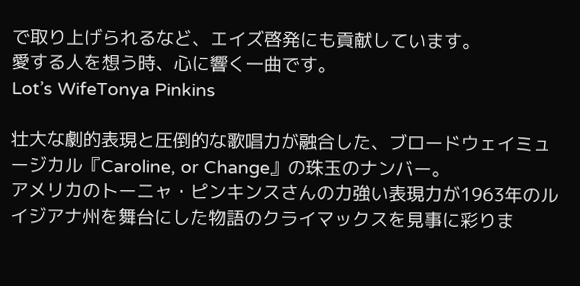で取り上げられるなど、エイズ啓発にも貢献しています。
愛する人を想う時、心に響く一曲です。
Lot’s WifeTonya Pinkins

壮大な劇的表現と圧倒的な歌唱力が融合した、ブロードウェイミュージカル『Caroline, or Change』の珠玉のナンバー。
アメリカのトーニャ・ピンキンスさんの力強い表現力が1963年のルイジアナ州を舞台にした物語のクライマックスを見事に彩りま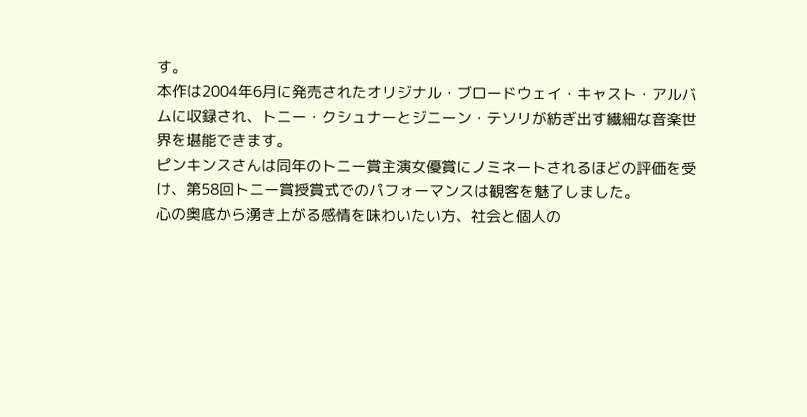す。
本作は2004年6月に発売されたオリジナル・ブロードウェイ・キャスト・アルバムに収録され、トニー・クシュナーとジニーン・テソリが紡ぎ出す繊細な音楽世界を堪能できます。
ピンキンスさんは同年のトニー賞主演女優賞にノミネートされるほどの評価を受け、第58回トニー賞授賞式でのパフォーマンスは観客を魅了しました。
心の奥底から湧き上がる感情を味わいたい方、社会と個人の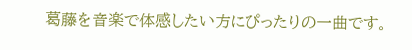葛藤を音楽で体感したい方にぴったりの一曲です。